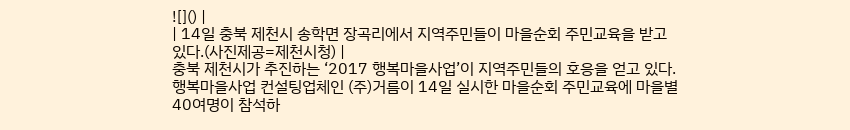![]() |
| 14일 충북 제천시 송학면 장곡리에서 지역주민들이 마을순회 주민교육을 받고 있다.(사진제공=제천시청) |
충북 제천시가 추진하는 ‘2017 행복마을사업’이 지역주민들의 호응을 얻고 있다.
행복마을사업 컨설팅업체인 (주)거름이 14일 실시한 마을순회 주민교육에 마을별 40여명이 참석하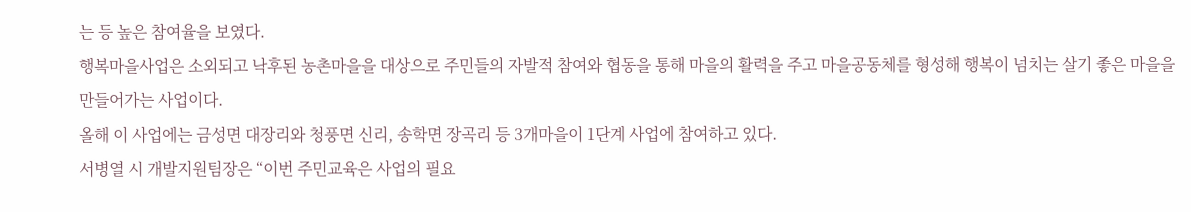는 등 높은 참여율을 보였다.
행복마을사업은 소외되고 낙후된 농촌마을을 대상으로 주민들의 자발적 참여와 협동을 통해 마을의 활력을 주고 마을공동체를 형성해 행복이 넘치는 살기 좋은 마을을 만들어가는 사업이다.
올해 이 사업에는 금성면 대장리와 청풍면 신리, 송학면 장곡리 등 3개마을이 1단계 사업에 참여하고 있다.
서병열 시 개발지원팀장은 “이번 주민교육은 사업의 필요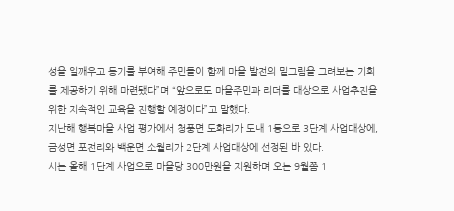성을 일깨우고 동기를 부여해 주민들이 함께 마을 발전의 밑그림을 그려보는 기회를 제공하기 위해 마련됐다”며 “앞으로도 마을주민과 리더를 대상으로 사업추진을 위한 지속적인 교육을 진행할 예정이다”고 말했다.
지난해 행복마을 사업 평가에서 청풍면 도화리가 도내 1등으로 3단계 사업대상에, 금성면 포전리와 백운면 소월리가 2단계 사업대상에 선정된 바 있다.
시는 올해 1단계 사업으로 마을당 300만원을 지원하며 오는 9월쯤 1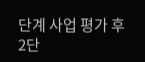단계 사업 평가 후 2단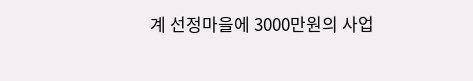계 선정마을에 3000만원의 사업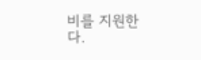비를 지원한다.